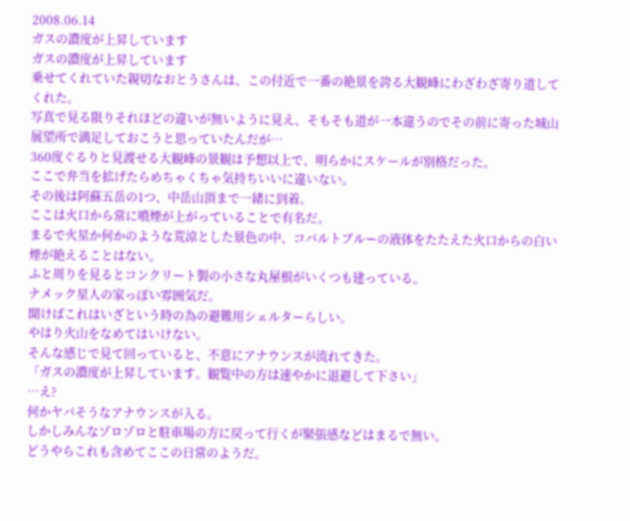2008.06.14
ガスの濃度が上昇しています
ガスの濃度が上昇しています
乗せてくれていた親切なおとうさんは、この付近で一番の絶景を誇る大観峰にわざわざ寄り道してくれた。
写真で見る限りそれほどの違いが無いように見え、そもそも道が一本違うのでその前に寄った城山展望所で満足しておこうと思っていたんだが…
360度ぐるりと見渡せる大観峰の景観は予想以上で、明らかにスケールが別格だった。
ここで弁当を拡げたらめちゃくちゃ気持ちいいに違いない。
その後は阿蘇五岳の1つ、中岳山頂まで一緒に到着。
ここは火口から常に噴煙が上がっていることで有名だ。
まるで火星か何かのような荒涼とした景色の中、コバルトブルーの液体をたたえた火口からの白い煙が絶えることはない。
ふと周りを見るとコンクリート製の小さな丸屋根がいくつも建っている。
ナメック星人の家っぽい雰囲気だ。
聞けばこれはいざという時の為の避難用シェルターらしい。
やはり火山をなめてはいけない。
そんな感じで見て回っていると、不意にアナウンスが流れてきた。
「ガスの濃度が上昇しています。観覧中の方は速やかに退避して下さい」
…え?
何かヤバそうなアナウンスが入る。
しかしみんなゾロゾロと駐車場の方に戻って行くが緊張感などはまるで無い。
どうやらこれも含めてここの日常のようだ。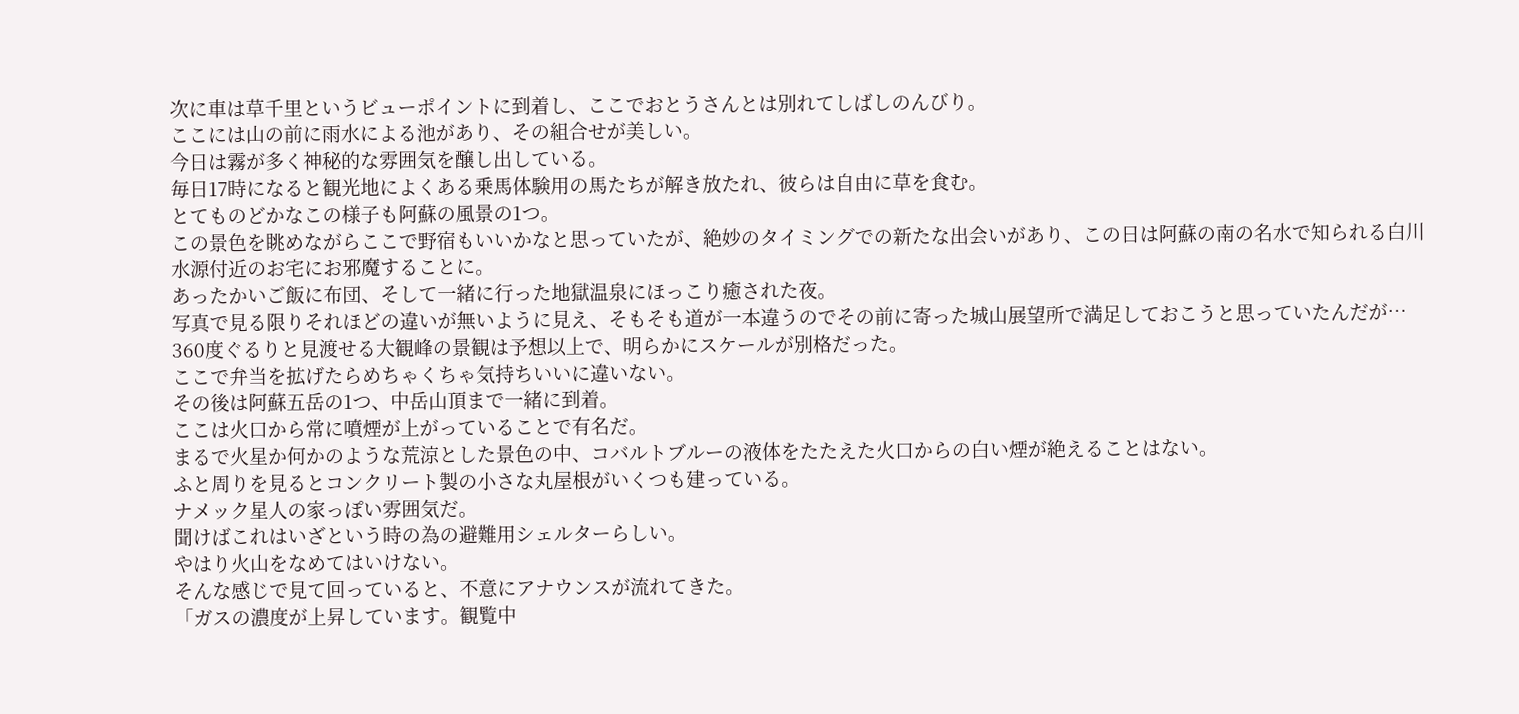次に車は草千里というビューポイントに到着し、ここでおとうさんとは別れてしばしのんびり。
ここには山の前に雨水による池があり、その組合せが美しい。
今日は霧が多く神秘的な雰囲気を醸し出している。
毎日17時になると観光地によくある乗馬体験用の馬たちが解き放たれ、彼らは自由に草を食む。
とてものどかなこの様子も阿蘇の風景の1つ。
この景色を眺めながらここで野宿もいいかなと思っていたが、絶妙のタイミングでの新たな出会いがあり、この日は阿蘇の南の名水で知られる白川水源付近のお宅にお邪魔することに。
あったかいご飯に布団、そして一緒に行った地獄温泉にほっこり癒された夜。
写真で見る限りそれほどの違いが無いように見え、そもそも道が一本違うのでその前に寄った城山展望所で満足しておこうと思っていたんだが…
360度ぐるりと見渡せる大観峰の景観は予想以上で、明らかにスケールが別格だった。
ここで弁当を拡げたらめちゃくちゃ気持ちいいに違いない。
その後は阿蘇五岳の1つ、中岳山頂まで一緒に到着。
ここは火口から常に噴煙が上がっていることで有名だ。
まるで火星か何かのような荒涼とした景色の中、コバルトブルーの液体をたたえた火口からの白い煙が絶えることはない。
ふと周りを見るとコンクリート製の小さな丸屋根がいくつも建っている。
ナメック星人の家っぽい雰囲気だ。
聞けばこれはいざという時の為の避難用シェルターらしい。
やはり火山をなめてはいけない。
そんな感じで見て回っていると、不意にアナウンスが流れてきた。
「ガスの濃度が上昇しています。観覧中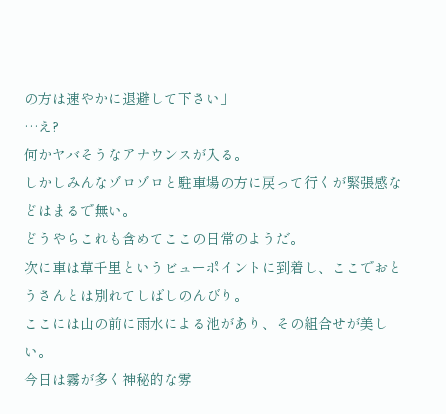の方は速やかに退避して下さい」
…え?
何かヤバそうなアナウンスが入る。
しかしみんなゾロゾロと駐車場の方に戻って行くが緊張感などはまるで無い。
どうやらこれも含めてここの日常のようだ。
次に車は草千里というビューポイントに到着し、ここでおとうさんとは別れてしばしのんびり。
ここには山の前に雨水による池があり、その組合せが美しい。
今日は霧が多く神秘的な雰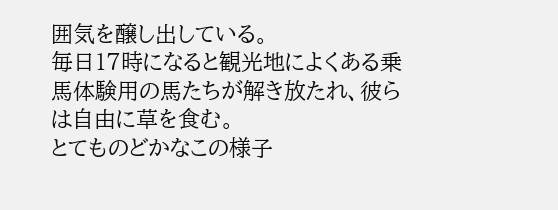囲気を醸し出している。
毎日17時になると観光地によくある乗馬体験用の馬たちが解き放たれ、彼らは自由に草を食む。
とてものどかなこの様子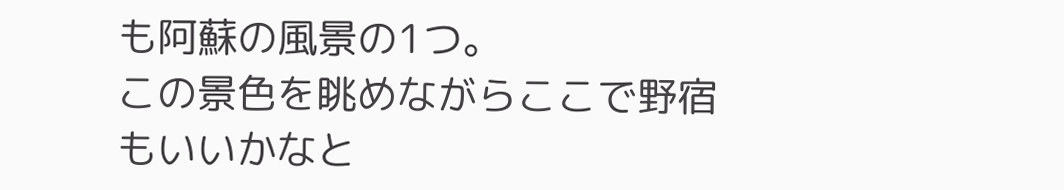も阿蘇の風景の1つ。
この景色を眺めながらここで野宿もいいかなと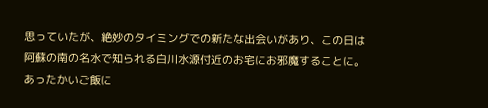思っていたが、絶妙のタイミングでの新たな出会いがあり、この日は阿蘇の南の名水で知られる白川水源付近のお宅にお邪魔することに。
あったかいご飯に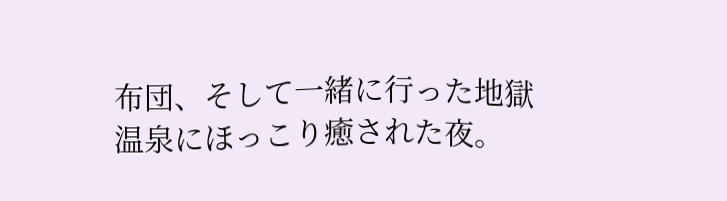布団、そして一緒に行った地獄温泉にほっこり癒された夜。